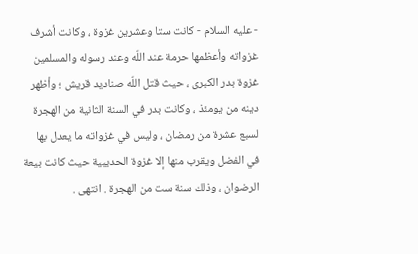- عليه السلام - كانت ستا وعشرين غزوة ، وكانت أشرف غزواته وأعظمها حرمة عند اللّه وعند رسوله والمسلمين غزوة بدر الكبرى ، حيث قتل اللّه صناديد قريش ؛ وأظهر دينه من يومئذ ، وكانت بدر في السنة الثانية من الهجرة لسبع عشرة من رمضان ، وليس في غزواته ما يعدل بها في الفضل ويقرب منها إلا غزوة الحديبية حيث كانت بيعة الرضوان ، وذلك سنة ست من الهجرة . انتهى .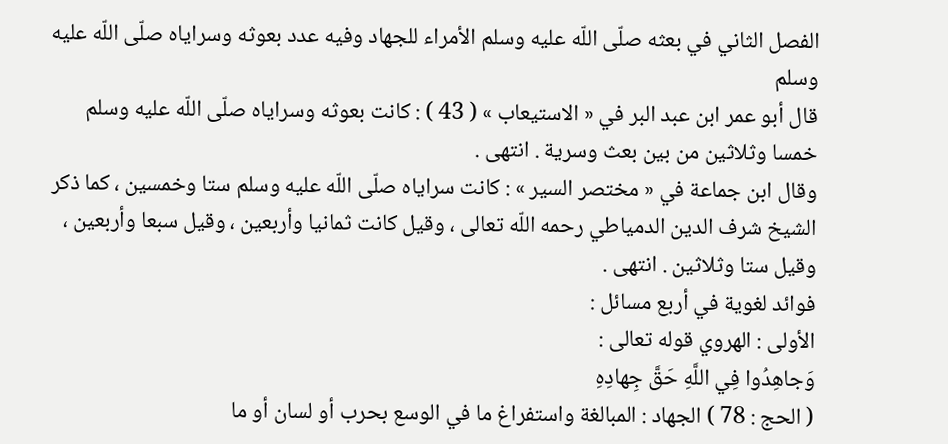الفصل الثاني في بعثه صلّى اللّه عليه وسلم الأمراء للجهاد وفيه عدد بعوثه وسراياه صلّى اللّه عليه وسلم
قال أبو عمر ابن عبد البر في « الاستيعاب » ( 43 ) : كانت بعوثه وسراياه صلّى اللّه عليه وسلم خمسا وثلاثين من بين بعث وسرية . انتهى .
وقال ابن جماعة في « مختصر السير » : كانت سراياه صلّى اللّه عليه وسلم ستا وخمسين ، كما ذكر الشيخ شرف الدين الدمياطي رحمه اللّه تعالى ، وقيل كانت ثمانيا وأربعين ، وقيل سبعا وأربعين ، وقيل ستا وثلاثين . انتهى .
فوائد لغوية في أربع مسائل :
الأولى : الهروي قوله تعالى :
وَجاهِدُوا فِي اللَّهِ حَقَّ جِهادِهِ
( الحج : 78 ) الجهاد : المبالغة واستفراغ ما في الوسع بحرب أو لسان أو ما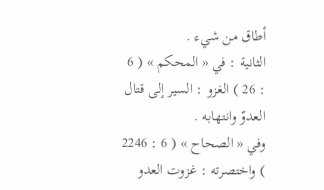أطاق من شيء .
الثانية : في « المحكم » ( 6 : 26 ) الغزو : السير إلى قتال العدوّ وانتهابه .
وفي « الصحاح » ( 6 : 2246 ) واختصرته : غزوت العدو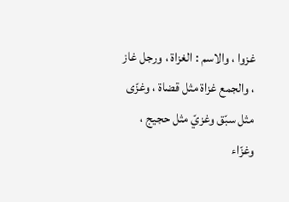غزوا ، والاسم : الغزاة ، ورجل غاز ، والجمع غزاة مثل قضاة ، وغزّى مثل سبّق وغزيّ مثل حجيج ، وغزّاء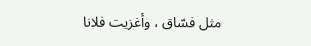مثل فسّاق ، وأغزيت فلانا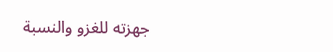جهزته للغزو والنسبة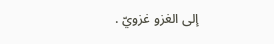إلى الغزو غزويّ .